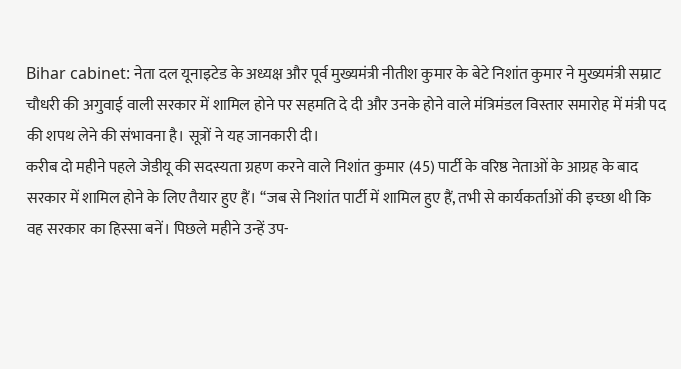Bihar cabinet: नेता दल यूनाइटेड के अध्यक्ष और पूर्व मुख्यमंत्री नीतीश कुमार के बेटे निशांत कुमार ने मुख्यमंत्री सम्राट चौधरी की अगुवाई वाली सरकार में शामिल होने पर सहमति दे दी और उनके होने वाले मंत्रिमंडल विस्तार समारोह में मंत्री पद की शपथ लेने की संभावना है। सूत्रों ने यह जानकारी दी।
करीब दो महीने पहले जेडीयू की सदस्यता ग्रहण करने वाले निशांत कुमार (45) पार्टी के वरिष्ठ नेताओं के आग्रह के बाद सरकार में शामिल होने के लिए तैयार हुए हैं। ‘‘जब से निशांत पार्टी में शामिल हुए हैं, तभी से कार्यकर्ताओं की इच्छा थी कि वह सरकार का हिस्सा बनें। पिछले महीने उन्हें उप-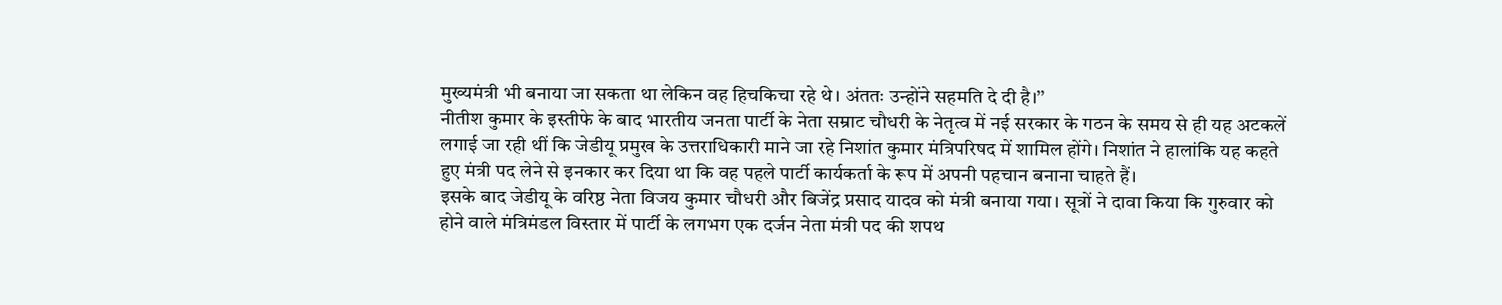मुख्यमंत्री भी बनाया जा सकता था लेकिन वह हिचकिचा रहे थे। अंततः उन्होंने सहमति दे दी है।’’
नीतीश कुमार के इस्तीफे के बाद भारतीय जनता पार्टी के नेता सम्राट चौधरी के नेतृत्व में नई सरकार के गठन के समय से ही यह अटकलें लगाई जा रही थीं कि जेडीयू प्रमुख के उत्तराधिकारी माने जा रहे निशांत कुमार मंत्रिपरिषद में शामिल होंगे। निशांत ने हालांकि यह कहते हुए मंत्री पद लेने से इनकार कर दिया था कि वह पहले पार्टी कार्यकर्ता के रूप में अपनी पहचान बनाना चाहते हैं।
इसके बाद जेडीयू के वरिष्ठ नेता विजय कुमार चौधरी और बिजेंद्र प्रसाद यादव को मंत्री बनाया गया। सूत्रों ने दावा किया कि गुरुवार को होने वाले मंत्रिमंडल विस्तार में पार्टी के लगभग एक दर्जन नेता मंत्री पद की शपथ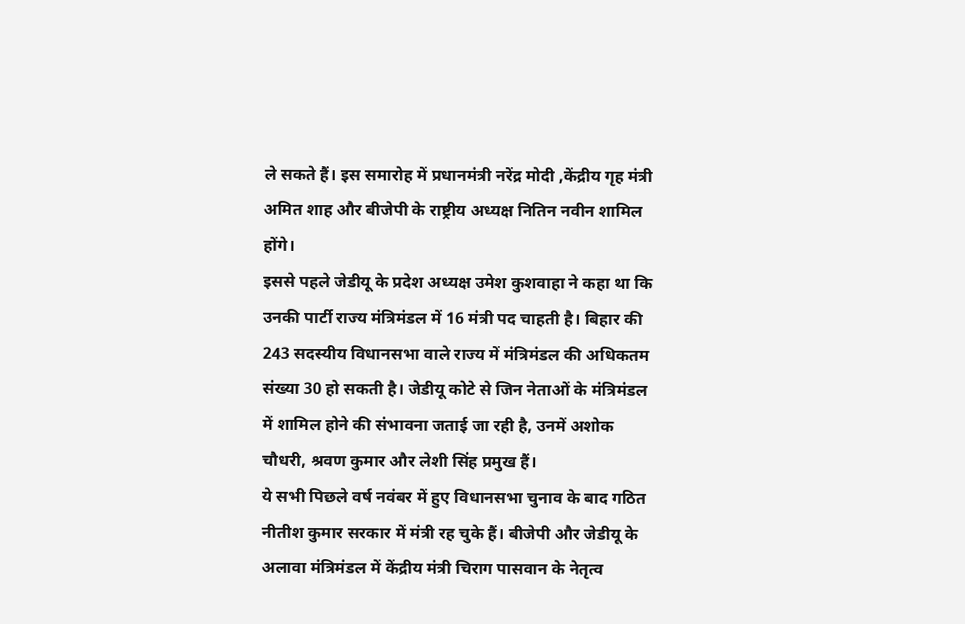ले सकते हैं। इस समारोह में प्रधानमंत्री नरेंद्र मोदी ,केंद्रीय गृह मंत्री अमित शाह और बीजेपी के राष्ट्रीय अध्यक्ष नितिन नवीन शामिल होंगे।
इससे पहले जेडीयू के प्रदेश अध्यक्ष उमेश कुशवाहा ने कहा था कि उनकी पार्टी राज्य मंत्रिमंडल में 16 मंत्री पद चाहती है। बिहार की 243 सदस्यीय विधानसभा वाले राज्य में मंत्रिमंडल की अधिकतम संख्या 30 हो सकती है। जेडीयू कोटे से जिन नेताओं के मंत्रिमंडल में शामिल होने की संभावना जताई जा रही है, उनमें अशोक चौधरी, श्रवण कुमार और लेशी सिंह प्रमुख हैं।
ये सभी पिछले वर्ष नवंबर में हुए विधानसभा चुनाव के बाद गठित नीतीश कुमार सरकार में मंत्री रह चुके हैं। बीजेपी और जेडीयू के अलावा मंत्रिमंडल में केंद्रीय मंत्री चिराग पासवान के नेतृत्व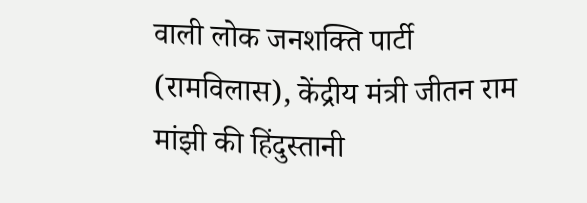वाली लोक जनशक्ति पार्टी (रामविलास), केंद्रीय मंत्री जीतन राम मांझी की हिंदुस्तानी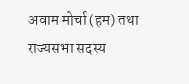अवाम मोर्चा (हम) तथा राज्यसभा सदस्य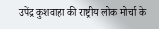उपेंद्र कुशवाहा की राष्ट्रीय लोक मोर्चा के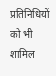प्रतिनिधियों को भी शामिल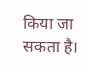किया जा सकता है।